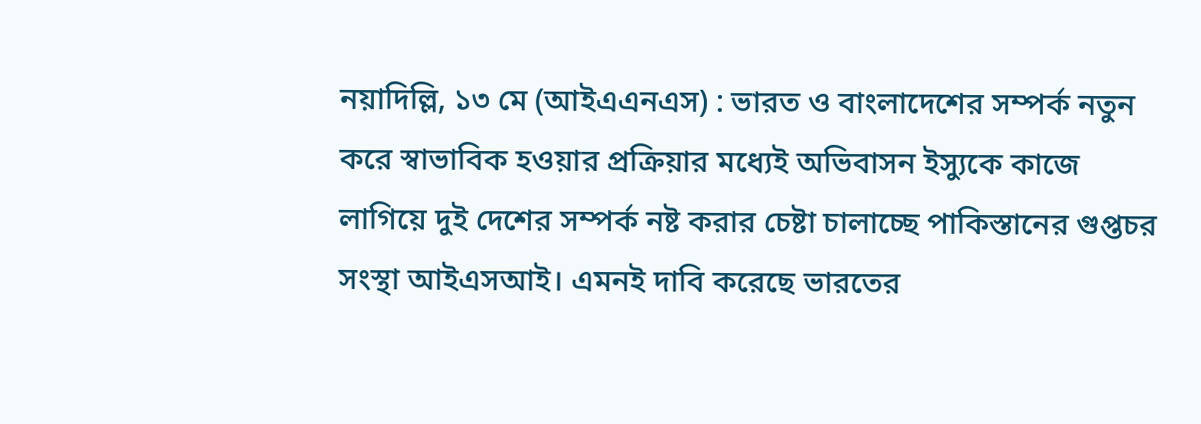নয়াদিল্লি, ১৩ মে (আইএএনএস) : ভারত ও বাংলাদেশের সম্পর্ক নতুন করে স্বাভাবিক হওয়ার প্রক্রিয়ার মধ্যেই অভিবাসন ইস্যুকে কাজে লাগিয়ে দুই দেশের সম্পর্ক নষ্ট করার চেষ্টা চালাচ্ছে পাকিস্তানের গুপ্তচর সংস্থা আইএসআই। এমনই দাবি করেছে ভারতের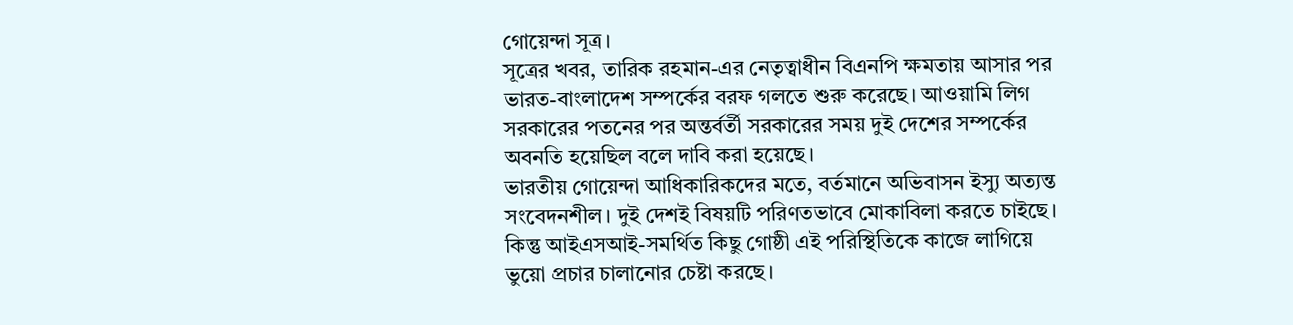গোয়েন্দা সূত্র।
সূত্রের খবর, তারিক রহমান-এর নেতৃত্বাধীন বিএনপি ক্ষমতায় আসার পর ভারত-বাংলাদেশ সম্পর্কের বরফ গলতে শুরু করেছে। আওয়ামি লিগ সরকারের পতনের পর অন্তর্বর্তী সরকারের সময় দুই দেশের সম্পর্কের অবনতি হয়েছিল বলে দাবি করা হয়েছে।
ভারতীয় গোয়েন্দা আধিকারিকদের মতে, বর্তমানে অভিবাসন ইস্যু অত্যন্ত সংবেদনশীল। দুই দেশই বিষয়টি পরিণতভাবে মোকাবিলা করতে চাইছে। কিন্তু আইএসআই-সমর্থিত কিছু গোষ্ঠী এই পরিস্থিতিকে কাজে লাগিয়ে ভুয়ো প্রচার চালানোর চেষ্টা করছে।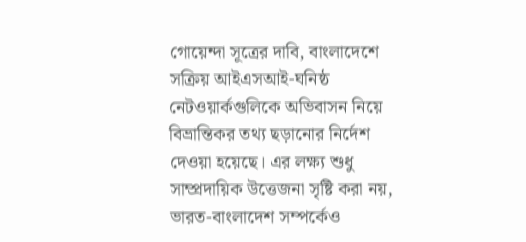গোয়েন্দা সূত্রের দাবি, বাংলাদেশে সক্রিয় আইএসআই-ঘনিষ্ঠ নেটওয়ার্কগুলিকে অভিবাসন নিয়ে বিভ্রান্তিকর তথ্য ছড়ানোর নির্দেশ দেওয়া হয়েছে। এর লক্ষ্য শুধু সাম্প্রদায়িক উত্তেজনা সৃষ্টি করা নয়, ভারত-বাংলাদেশ সম্পর্কেও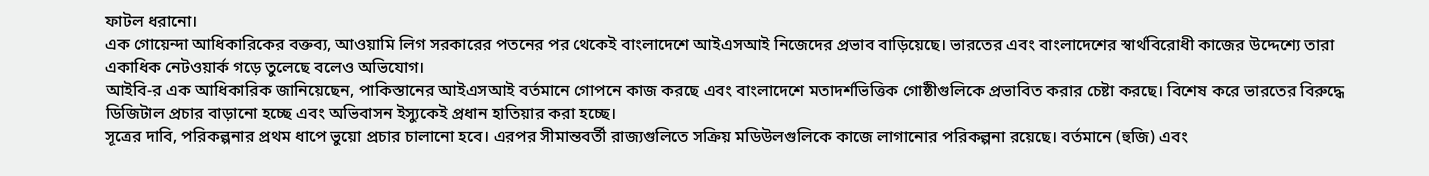ফাটল ধরানো।
এক গোয়েন্দা আধিকারিকের বক্তব্য, আওয়ামি লিগ সরকারের পতনের পর থেকেই বাংলাদেশে আইএসআই নিজেদের প্রভাব বাড়িয়েছে। ভারতের এবং বাংলাদেশের স্বার্থবিরোধী কাজের উদ্দেশ্যে তারা একাধিক নেটওয়ার্ক গড়ে তুলেছে বলেও অভিযোগ।
আইবি-র এক আধিকারিক জানিয়েছেন, পাকিস্তানের আইএসআই বর্তমানে গোপনে কাজ করছে এবং বাংলাদেশে মতাদর্শভিত্তিক গোষ্ঠীগুলিকে প্রভাবিত করার চেষ্টা করছে। বিশেষ করে ভারতের বিরুদ্ধে ডিজিটাল প্রচার বাড়ানো হচ্ছে এবং অভিবাসন ইস্যুকেই প্রধান হাতিয়ার করা হচ্ছে।
সূত্রের দাবি, পরিকল্পনার প্রথম ধাপে ভুয়ো প্রচার চালানো হবে। এরপর সীমান্তবর্তী রাজ্যগুলিতে সক্রিয় মডিউলগুলিকে কাজে লাগানোর পরিকল্পনা রয়েছে। বর্তমানে (হুজি) এবং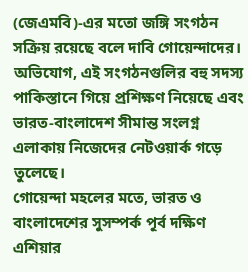(জেএমবি)-এর মতো জঙ্গি সংগঠন সক্রিয় রয়েছে বলে দাবি গোয়েন্দাদের। অভিযোগ, এই সংগঠনগুলির বহু সদস্য পাকিস্তানে গিয়ে প্রশিক্ষণ নিয়েছে এবং ভারত-বাংলাদেশ সীমান্ত সংলগ্ন এলাকায় নিজেদের নেটওয়ার্ক গড়ে তুলেছে।
গোয়েন্দা মহলের মতে, ভারত ও বাংলাদেশের সুসম্পর্ক পূর্ব দক্ষিণ এশিয়ার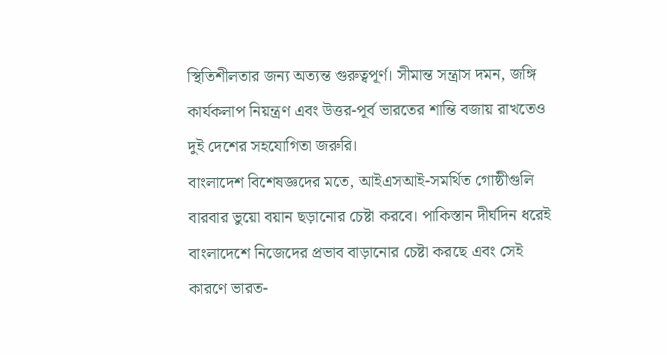স্থিতিশীলতার জন্য অত্যন্ত গুরুত্বপূর্ণ। সীমান্ত সন্ত্রাস দমন, জঙ্গি কার্যকলাপ নিয়ন্ত্রণ এবং উত্তর-পূর্ব ভারতের শান্তি বজায় রাখতেও দুই দেশের সহযোগিতা জরুরি।
বাংলাদেশ বিশেষজ্ঞদের মতে, আইএসআই-সমর্থিত গোষ্ঠীগুলি বারবার ভুয়ো বয়ান ছড়ানোর চেষ্টা করবে। পাকিস্তান দীর্ঘদিন ধরেই বাংলাদেশে নিজেদের প্রভাব বাড়ানোর চেষ্টা করছে এবং সেই কারণে ভারত-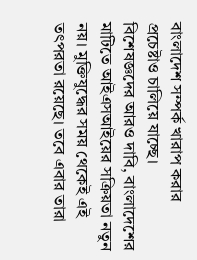বাংলাদেশ সম্পর্ক খারাপ করার প্রচেষ্টাও চালিয়ে যাচ্ছে।
বিশেষজ্ঞদের আরও দাবি, বাংলাদেশের মাটিতে আইএসআইয়ের সক্রিয়তা নতুন নয়। মুক্তিযুদ্ধের সময় থেকেই এই তৎপরতা রয়েছে। তবে এবার তারা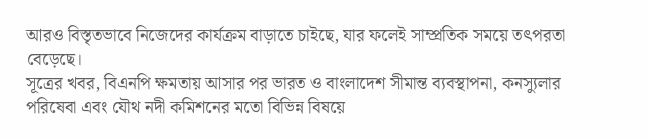আরও বিস্তৃতভাবে নিজেদের কার্যক্রম বাড়াতে চাইছে, যার ফলেই সাম্প্রতিক সময়ে তৎপরতা বেড়েছে।
সূত্রের খবর, বিএনপি ক্ষমতায় আসার পর ভারত ও বাংলাদেশ সীমান্ত ব্যবস্থাপনা, কনস্যুলার পরিষেবা এবং যৌথ নদী কমিশনের মতো বিভিন্ন বিষয়ে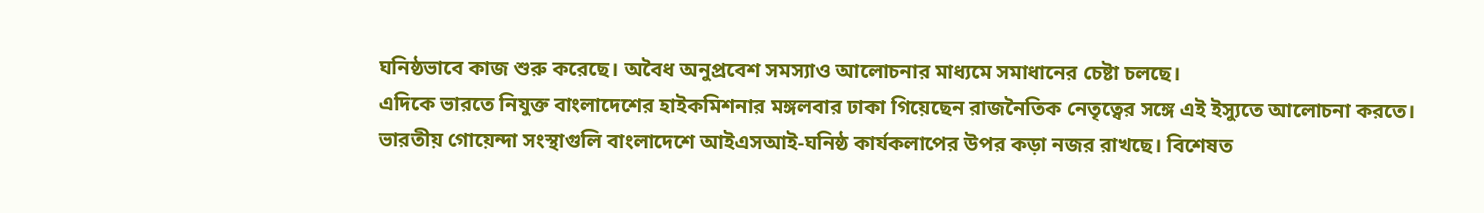ঘনিষ্ঠভাবে কাজ শুরু করেছে। অবৈধ অনুপ্রবেশ সমস্যাও আলোচনার মাধ্যমে সমাধানের চেষ্টা চলছে।
এদিকে ভারতে নিযুক্ত বাংলাদেশের হাইকমিশনার মঙ্গলবার ঢাকা গিয়েছেন রাজনৈতিক নেতৃত্বের সঙ্গে এই ইস্যুতে আলোচনা করতে।
ভারতীয় গোয়েন্দা সংস্থাগুলি বাংলাদেশে আইএসআই-ঘনিষ্ঠ কার্যকলাপের উপর কড়া নজর রাখছে। বিশেষত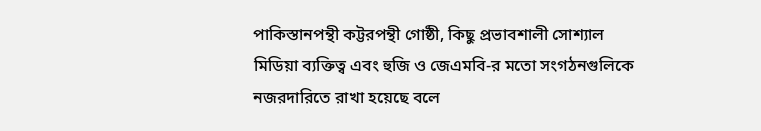পাকিস্তানপন্থী কট্টরপন্থী গোষ্ঠী, কিছু প্রভাবশালী সোশ্যাল মিডিয়া ব্যক্তিত্ব এবং হুজি ও জেএমবি-র মতো সংগঠনগুলিকে নজরদারিতে রাখা হয়েছে বলে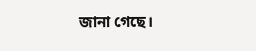জানা গেছে।